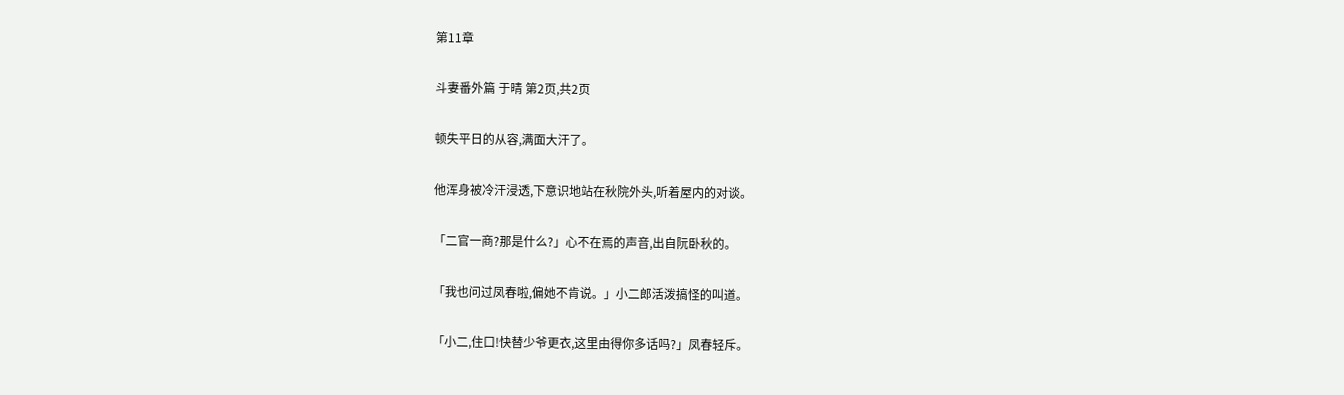第11章

斗妻番外篇 于晴 第2页,共2页

顿失平日的从容,满面大汗了。

他浑身被冷汗浸透,下意识地站在秋院外头,听着屋内的对谈。

「二官一商?那是什么?」心不在焉的声音,出自阮卧秋的。

「我也问过凤春啦,偏她不肯说。」小二郎活泼搞怪的叫道。

「小二,住口!快替少爷更衣,这里由得你多话吗?」凤春轻斥。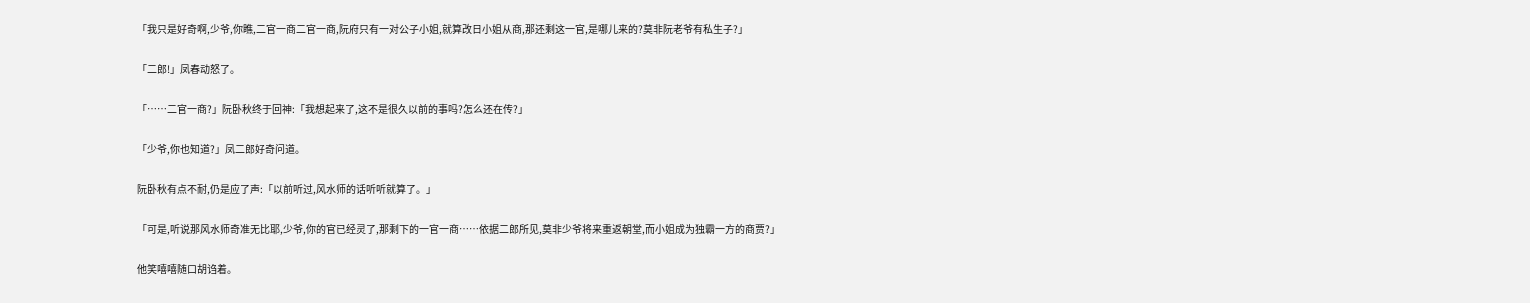「我只是好奇啊,少爷,你瞧,二官一商二官一商,阮府只有一对公子小姐,就算改日小姐从商,那还剩这一官,是哪儿来的?莫非阮老爷有私生子?」

「二郎!」凤春动怒了。

「……二官一商?」阮卧秋终于回神:「我想起来了,这不是很久以前的事吗?怎么还在传?」

「少爷,你也知道?」凤二郎好奇问道。

阮卧秋有点不耐,仍是应了声:「以前听过,风水师的话听听就算了。」

「可是,听说那风水师奇准无比耶,少爷,你的官已经灵了,那剩下的一官一商……依据二郎所见,莫非少爷将来重返朝堂,而小姐成为独霸一方的商贾?」

他笑嘻嘻随口胡诌着。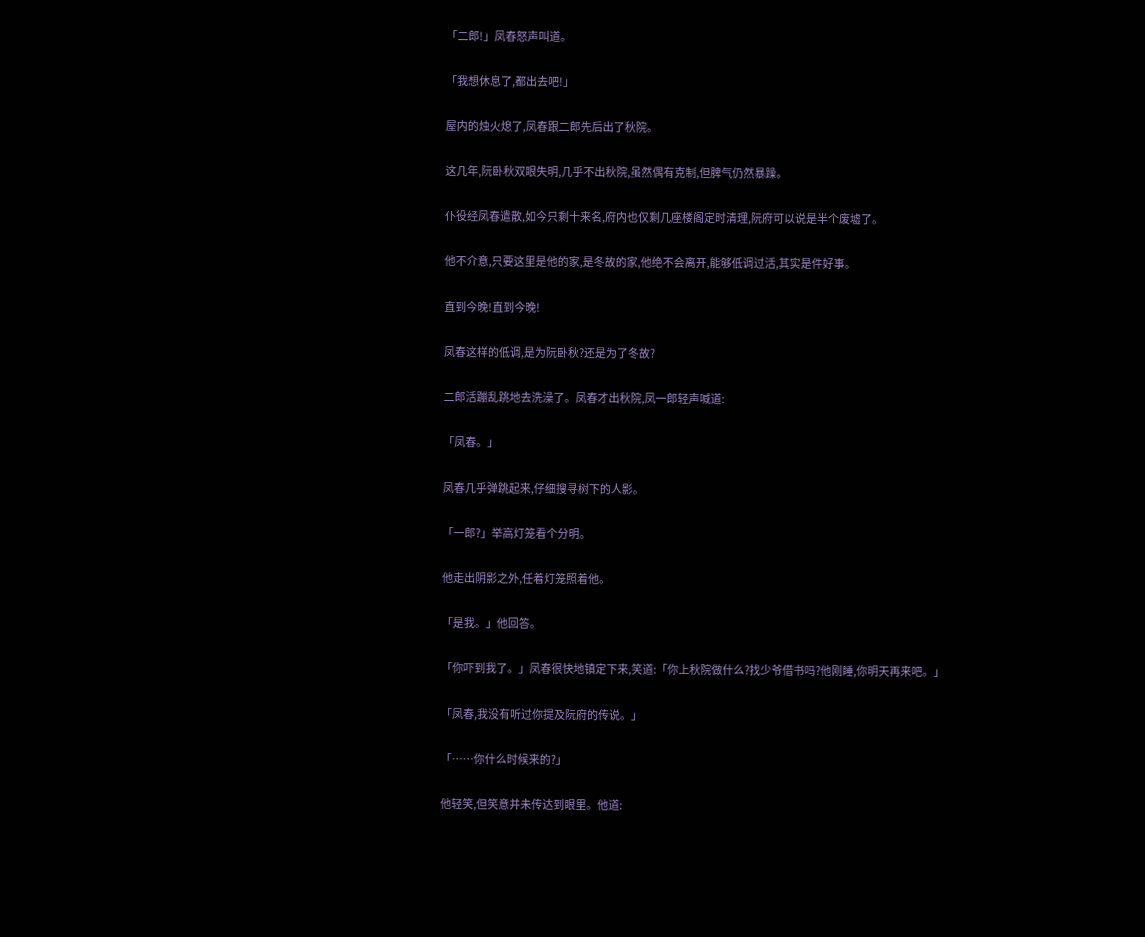「二郎!」凤春怒声叫道。

「我想休息了,都出去吧!」

屋内的烛火熄了,凤春跟二郎先后出了秋院。

这几年,阮卧秋双眼失明,几乎不出秋院,虽然偶有克制,但脾气仍然暴躁。

仆役经凤春遣散,如今只剩十来名,府内也仅剩几座楼阁定时清理,阮府可以说是半个废墟了。

他不介意,只要这里是他的家,是冬故的家,他绝不会离开,能够低调过活,其实是件好事。

直到今晚!直到今晚!

凤春这样的低调,是为阮卧秋?还是为了冬故?

二郎活蹦乱跳地去洗澡了。凤春才出秋院,凤一郎轻声喊道:

「凤春。」

凤春几乎弹跳起来,仔细搜寻树下的人影。

「一郎?」举高灯笼看个分明。

他走出阴影之外,任着灯笼照着他。

「是我。」他回答。

「你吓到我了。」凤春很快地镇定下来,笑道:「你上秋院做什么?找少爷借书吗?他刚睡,你明天再来吧。」

「凤春,我没有听过你提及阮府的传说。」

「……你什么时候来的?」

他轻笑,但笑意并未传达到眼里。他道: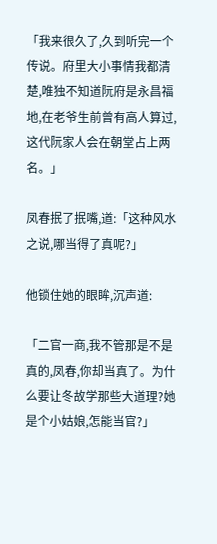「我来很久了,久到听完一个传说。府里大小事情我都清楚,唯独不知道阮府是永昌福地,在老爷生前曾有高人算过,这代阮家人会在朝堂占上两名。」

凤春抿了抿嘴,道:「这种风水之说,哪当得了真呢?」

他锁住她的眼眸,沉声道:

「二官一商,我不管那是不是真的,凤春,你却当真了。为什么要让冬故学那些大道理?她是个小姑娘,怎能当官?」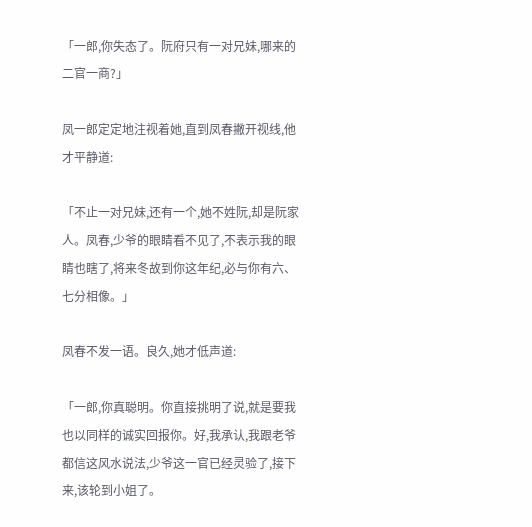「一郎,你失态了。阮府只有一对兄妹,哪来的二官一商?」

凤一郎定定地注视着她,直到凤春撇开视线,他才平静道:

「不止一对兄妹,还有一个,她不姓阮,却是阮家人。凤春,少爷的眼睛看不见了,不表示我的眼睛也瞎了,将来冬故到你这年纪,必与你有六、七分相像。」

凤春不发一语。良久,她才低声道:

「一郎,你真聪明。你直接挑明了说,就是要我也以同样的诚实回报你。好,我承认,我跟老爷都信这风水说法,少爷这一官已经灵验了,接下来,该轮到小姐了。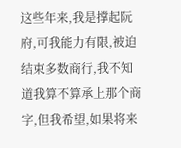这些年来,我是撑起阮府,可我能力有限,被迫结束多数商行,我不知道我算不算承上那个商字,但我希望,如果将来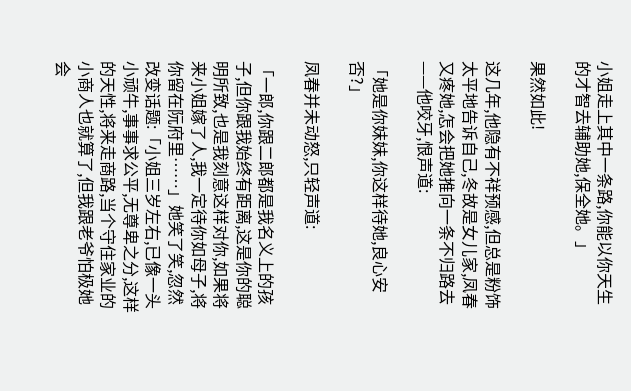小姐走上其中一条路,你能以你天生的才智去辅助她,保全她。」

果然如此!

这几年,他隐有不祥预感,但总是粉饰太平地告诉自己,冬故是女儿家,凤春又疼她,怎会把她推向一条不归路去——他咬牙,恨声道:

「她是你妹妹,你这样待她,良心安否?」

凤春并未动怒,只轻声道:

「一郎,你跟二郎都是我名义上的孩子,但你跟我始终有距离,这是你的聪明所致,也是我刻意这样对你,如果将来小姐嫁了人,我一定待你如母子,将你留在阮府里……」她笑了笑,忽然改变话题:「小姐三岁左右,已像一头小顽牛,事事求公平,无尊卑之分,这样的天性,将来走商路,当个守住家业的小商人也就算了,但我跟老爷怕极她会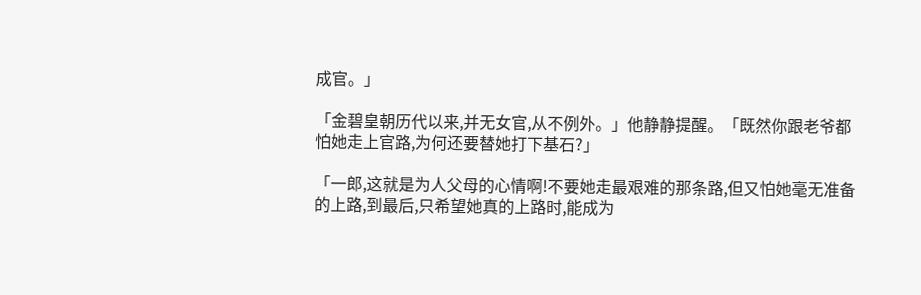成官。」

「金碧皇朝历代以来,并无女官,从不例外。」他静静提醒。「既然你跟老爷都怕她走上官路,为何还要替她打下基石?」

「一郎,这就是为人父母的心情啊!不要她走最艰难的那条路,但又怕她毫无准备的上路,到最后,只希望她真的上路时,能成为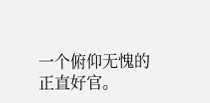一个俯仰无愧的正直好官。